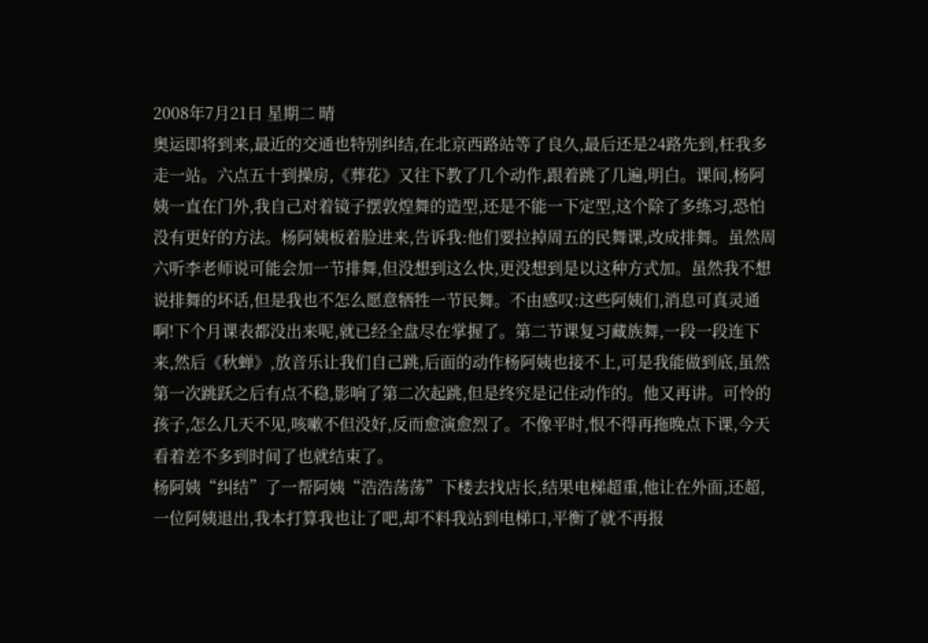2008年7月21日 星期二 晴
奥运即将到来,最近的交通也特别纠结,在北京西路站等了良久,最后还是24路先到,枉我多走一站。六点五十到操房,《葬花》又往下教了几个动作,跟着跳了几遍,明白。课间,杨阿姨一直在门外,我自己对着镜子摆敦煌舞的造型,还是不能一下定型,这个除了多练习,恐怕没有更好的方法。杨阿姨板着脸进来,告诉我:他们要拉掉周五的民舞课,改成排舞。虽然周六听李老师说可能会加一节排舞,但没想到这么快,更没想到是以这种方式加。虽然我不想说排舞的坏话,但是我也不怎么愿意牺牲一节民舞。不由感叹:这些阿姨们,消息可真灵通啊!下个月课表都没出来呢,就已经全盘尽在掌握了。第二节课复习藏族舞,一段一段连下来,然后《秋蝉》,放音乐让我们自己跳,后面的动作杨阿姨也接不上,可是我能做到底,虽然第一次跳跃之后有点不稳,影响了第二次起跳,但是终究是记住动作的。他又再讲。可怜的孩子,怎么几天不见,咳嗽不但没好,反而愈演愈烈了。不像平时,恨不得再拖晚点下课,今天看着差不多到时间了也就结束了。
杨阿姨“纠结”了一帮阿姨“浩浩荡荡”下楼去找店长,结果电梯超重,他让在外面,还超,一位阿姨退出,我本打算我也让了吧,却不料我站到电梯口,平衡了就不再报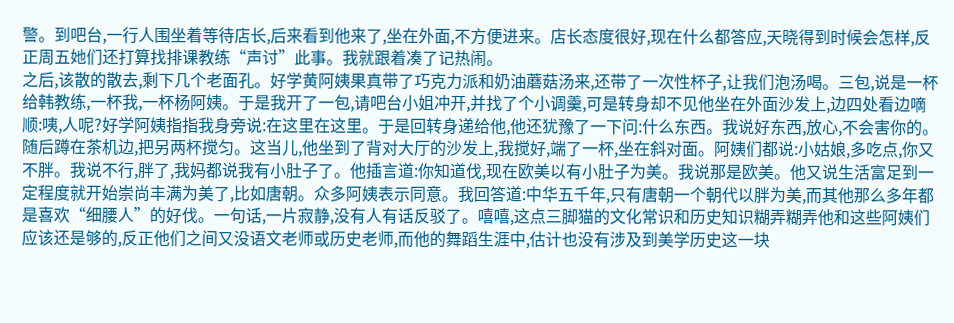警。到吧台,一行人围坐着等待店长,后来看到他来了,坐在外面,不方便进来。店长态度很好,现在什么都答应,天晓得到时候会怎样,反正周五她们还打算找排课教练“声讨”此事。我就跟着凑了记热闹。
之后,该散的散去,剩下几个老面孔。好学黄阿姨果真带了巧克力派和奶油蘑菇汤来,还带了一次性杯子,让我们泡汤喝。三包,说是一杯给韩教练,一杯我,一杯杨阿姨。于是我开了一包,请吧台小姐冲开,并找了个小调羹,可是转身却不见他坐在外面沙发上,边四处看边嘀顺:咦,人呢?好学阿姨指指我身旁说:在这里在这里。于是回转身递给他,他还犹豫了一下问:什么东西。我说好东西,放心,不会害你的。随后蹲在茶机边,把另两杯搅匀。这当儿,他坐到了背对大厅的沙发上,我搅好,端了一杯,坐在斜对面。阿姨们都说:小姑娘,多吃点,你又不胖。我说不行,胖了,我妈都说我有小肚子了。他插言道:你知道伐,现在欧美以有小肚子为美。我说那是欧美。他又说生活富足到一定程度就开始崇尚丰满为美了,比如唐朝。众多阿姨表示同意。我回答道:中华五千年,只有唐朝一个朝代以胖为美,而其他那么多年都是喜欢“细腰人”的好伐。一句话,一片寂静,没有人有话反驳了。嘻嘻,这点三脚猫的文化常识和历史知识糊弄糊弄他和这些阿姨们应该还是够的,反正他们之间又没语文老师或历史老师,而他的舞蹈生涯中,估计也没有涉及到美学历史这一块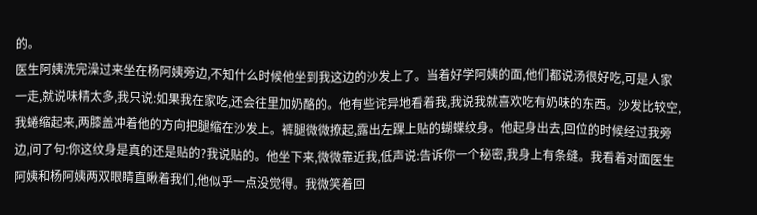的。
医生阿姨洗完澡过来坐在杨阿姨旁边,不知什么时候他坐到我这边的沙发上了。当着好学阿姨的面,他们都说汤很好吃,可是人家一走,就说味精太多,我只说:如果我在家吃,还会往里加奶酪的。他有些诧异地看着我,我说我就喜欢吃有奶味的东西。沙发比较空,我蜷缩起来,两膝盖冲着他的方向把腿缩在沙发上。裤腿微微撩起,露出左踝上贴的蝴蝶纹身。他起身出去,回位的时候经过我旁边,问了句:你这纹身是真的还是贴的?我说贴的。他坐下来,微微靠近我,低声说:告诉你一个秘密,我身上有条缝。我看着对面医生阿姨和杨阿姨两双眼睛直瞅着我们,他似乎一点没觉得。我微笑着回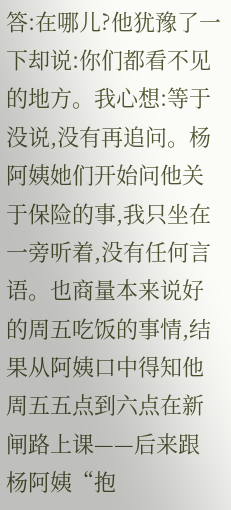答:在哪儿?他犹豫了一下却说:你们都看不见的地方。我心想:等于没说,没有再追问。杨阿姨她们开始问他关于保险的事,我只坐在一旁听着,没有任何言语。也商量本来说好的周五吃饭的事情,结果从阿姨口中得知他周五五点到六点在新闸路上课——后来跟杨阿姨“抱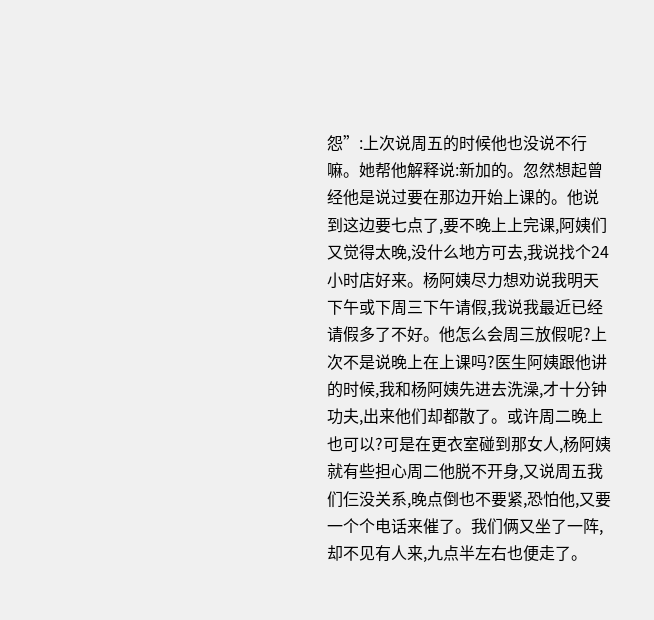怨”:上次说周五的时候他也没说不行嘛。她帮他解释说:新加的。忽然想起曾经他是说过要在那边开始上课的。他说到这边要七点了,要不晚上上完课,阿姨们又觉得太晚,没什么地方可去,我说找个24小时店好来。杨阿姨尽力想劝说我明天下午或下周三下午请假,我说我最近已经请假多了不好。他怎么会周三放假呢?上次不是说晚上在上课吗?医生阿姨跟他讲的时候,我和杨阿姨先进去洗澡,才十分钟功夫,出来他们却都散了。或许周二晚上也可以?可是在更衣室碰到那女人,杨阿姨就有些担心周二他脱不开身,又说周五我们仨没关系,晚点倒也不要紧,恐怕他,又要一个个电话来催了。我们俩又坐了一阵,却不见有人来,九点半左右也便走了。